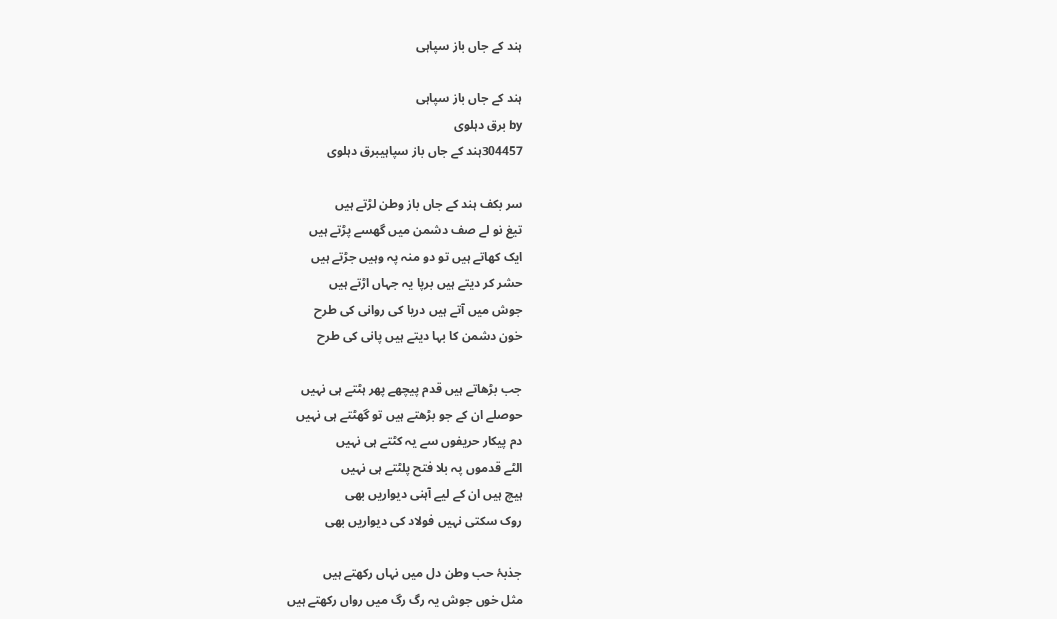ہند کے جاں باز سپاہی

ہند کے جاں باز سپاہی
by برق دہلوی
304457ہند کے جاں باز سپاہیبرق دہلوی

سر بکف ہند کے جاں باز وطن لڑتے ہیں
تیغ نو لے صف دشمن میں گھسے پڑتے ہیں
ایک کھاتے ہیں تو دو منہ پہ وہیں جڑتے ہیں
حشر کر دیتے ہیں برپا یہ جہاں اڑتے ہیں
جوش میں آتے ہیں دریا کی روانی کی طرح
خون دشمن کا بہا دیتے ہیں پانی کی طرح

جب بڑھاتے ہیں قدم پیچھے پھر ہٹتے ہی نہیں
حوصلے ان کے جو بڑھتے ہیں تو گھٹتے ہی نہیں
دم پیکار حریفوں سے یہ کٹتے ہی نہیں
الٹے قدموں پہ بلا فتح پلٹتے ہی نہیں
ہیچ ہیں ان کے لیے آہنی دیواریں بھی
روک سکتی نہیں فولاد کی دیواریں بھی

جذبۂ حب وطن دل میں نہاں رکھتے ہیں
مثل خوں جوش یہ رگ رگ میں رواں رکھتے ہیں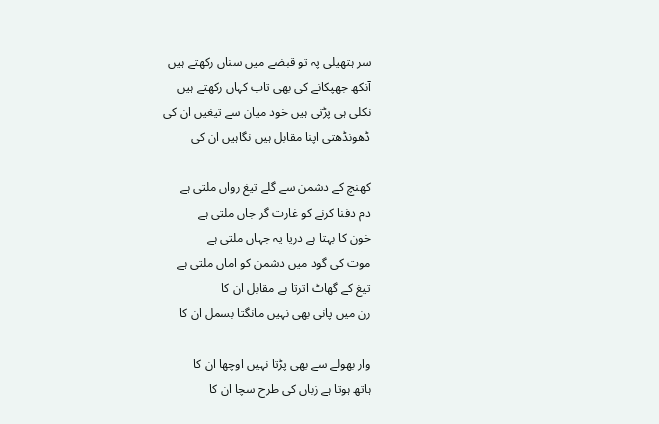سر ہتھیلی پہ تو قبضے میں سناں رکھتے ہیں
آنکھ جھپکانے کی بھی تاب کہاں رکھتے ہیں
نکلی ہی پڑتی ہیں خود میان سے تیغیں ان کی
ڈھونڈھتی اپنا مقابل ہیں نگاہیں ان کی

کھنچ کے دشمن سے گلے تیغ رواں ملتی ہے
دم دفنا کرنے کو غارت گر جاں ملتی ہے
خون کا بہتا ہے دریا یہ جہاں ملتی ہے
موت کی گود میں دشمن کو اماں ملتی ہے
تیغ کے گھاٹ اترتا ہے مقابل ان کا
رن میں پانی بھی نہیں مانگتا بسمل ان کا

وار بھولے سے بھی پڑتا نہیں اوچھا ان کا
ہاتھ ہوتا ہے زباں کی طرح سچا ان کا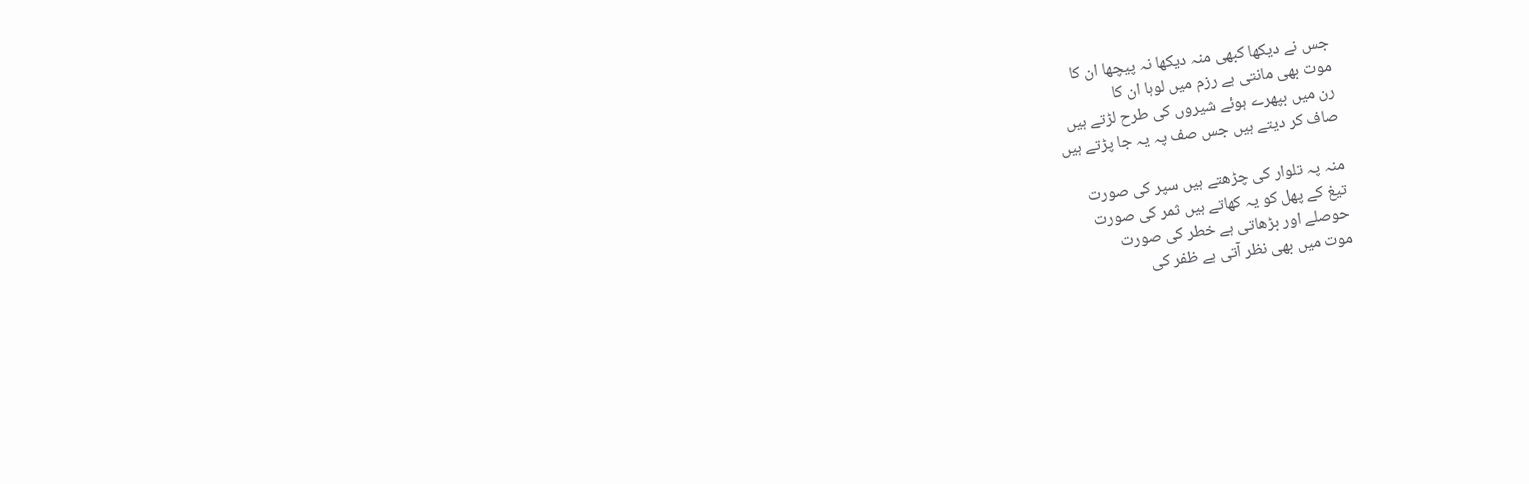جس نے دیکھا کبھی منہ دیکھا نہ پیچھا ان کا
موت بھی مانتی ہے رزم میں لوہا ان کا
رن میں بپھرے ہوئے شیروں کی طرح لڑتے ہیں
صاف کر دیتے ہیں جس صف پہ یہ جا پڑتے ہیں

منہ پہ تلوار کی چڑھتے ہیں سپر کی صورت
تیغ کے پھل کو یہ کھاتے ہیں ثمر کی صورت
حوصلے اور بڑھاتی ہے خطر کی صورت
موت میں بھی نظر آتی ہے ظفر کی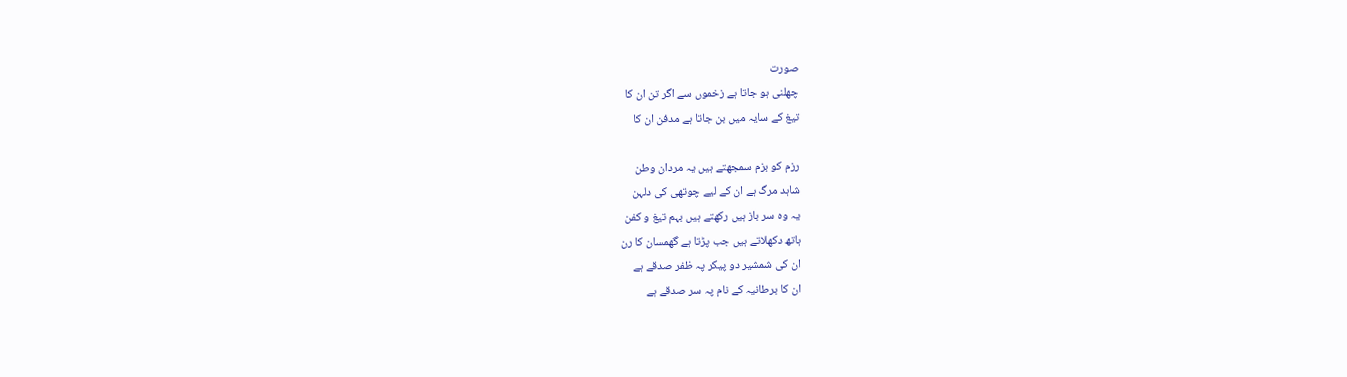صورت
چھلنی ہو جاتا ہے زخموں سے اگر تن ان کا
تیغ کے سایہ میں بن جاتا ہے مدفن ان کا

رزم کو بزم سمجھتے ہیں یہ مردان وطن
شاہد مرگ ہے ان کے لیے چوتھی کی دلہن
یہ وہ سر باز ہیں رکھتے ہیں بہم تیغ و کفن
ہاتھ دکھلاتے ہیں جب پڑتا ہے گھمسان کا رن
ان کی شمشیر دو پیکر پہ ظفر صدقے ہے
ان کا برطانیہ کے نام پہ سر صدقے ہے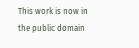This work is now in the public domain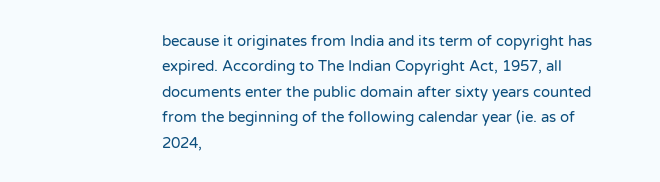because it originates from India and its term of copyright has expired. According to The Indian Copyright Act, 1957, all documents enter the public domain after sixty years counted from the beginning of the following calendar year (ie. as of 2024,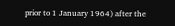prior to 1 January 1964) after the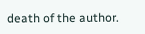death of the author.